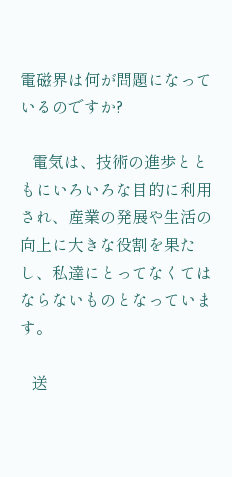電磁界は何が問題になっているのですか?

   電気は、技術の進歩とともにいろいろな目的に利用され、産業の発展や生活の向上に大きな役割を果たし、私達にとってなくてはならないものとなっています。

   送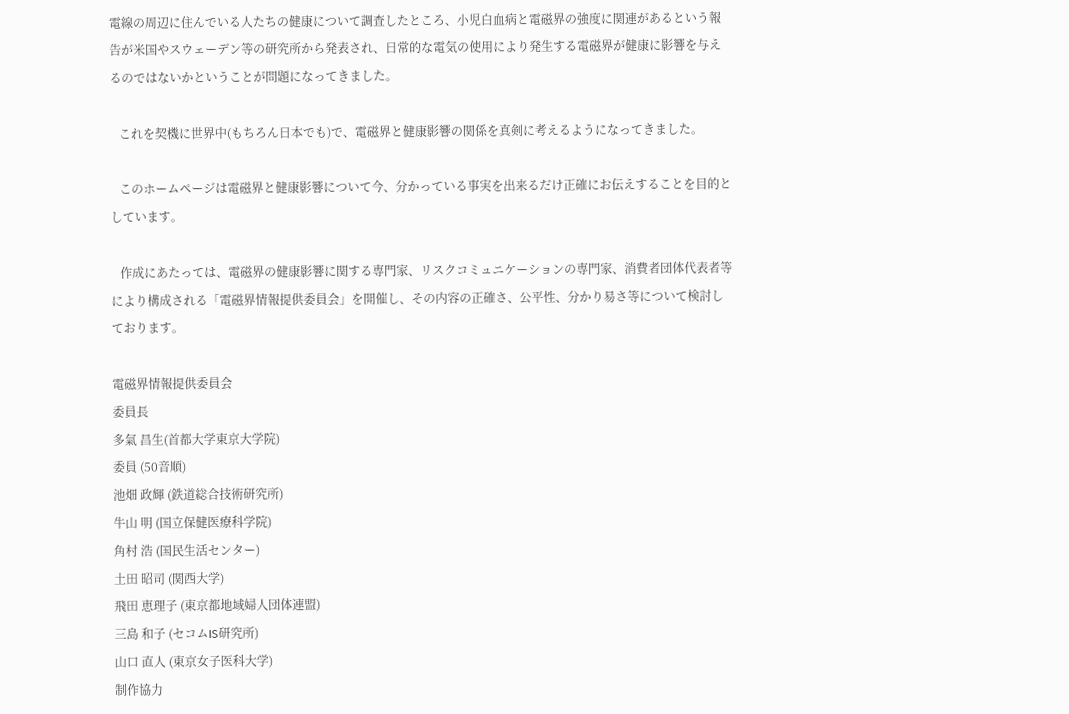電線の周辺に住んでいる人たちの健康について調査したところ、小児白血病と電磁界の強度に関連があるという報告が米国やスウェーデン等の研究所から発表され、日常的な電気の使用により発生する電磁界が健康に影響を与えるのではないかということが問題になってきました。

   これを契機に世界中(もちろん日本でも)で、電磁界と健康影響の関係を真剣に考えるようになってきました。

   このホームページは電磁界と健康影響について今、分かっている事実を出来るだけ正確にお伝えすることを目的としています。

   作成にあたっては、電磁界の健康影響に関する専門家、リスクコミュニケーションの専門家、消費者団体代表者等により構成される「電磁界情報提供委員会」を開催し、その内容の正確さ、公平性、分かり易さ等について検討しております。

電磁界情報提供委員会
委員長
多氣 昌生(首都大学東京大学院)
委員 (50音順)
池畑 政輝 (鉄道総合技術研究所)
牛山 明 (国立保健医療科学院)
角村 浩 (国民生活センター)
土田 昭司 (関西大学)
飛田 恵理子 (東京都地域婦人団体連盟)
三島 和子 (セコムIS研究所)
山口 直人 (東京女子医科大学)
制作協力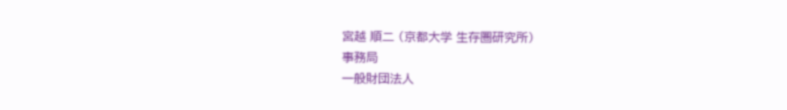宮越 順二 (京都大学 生存圏研究所)
事務局
一般財団法人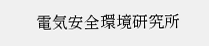電気安全環境研究所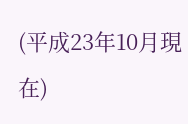(平成23年10月現在)